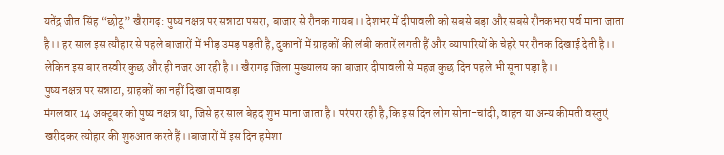यतेंद्र जीत सिंह “छोटू” खैरागढ़: पुष्य नक्षत्र पर सन्नाटा पसरा, बाजार से रौनक गायब।। देशभर में दीपावली को सबसे बड़ा और सबसे रौनकभरा पर्व माना जाता है।। हर साल इस त्यौहार से पहले बाजारों में भीड़ उमड़ पड़ती है, दुकानों में ग्राहकों की लंबी कतारें लगती हैं और व्यापारियों के चेहरे पर रौनक दिखाई देती है।। लेकिन इस बार तस्वीर कुछ और ही नजर आ रही है।। खैरागढ़ जिला मुख्यालय का बाजार दीपावली से महज कुछ दिन पहले भी सूना पड़ा है।।
पुष्य नक्षत्र पर सन्नाटा, ग्राहकों का नहीं दिखा जमावड़ा
मंगलवार 14 अक्टूबर को पुष्य नक्षत्र था, जिसे हर साल बेहद शुभ माना जाता है। परंपरा रही है,कि इस दिन लोग सोना-चांदी, वाहन या अन्य कीमती वस्तुएं खरीदकर त्योहार की शुरुआत करते हैं।।बाजारों में इस दिन हमेशा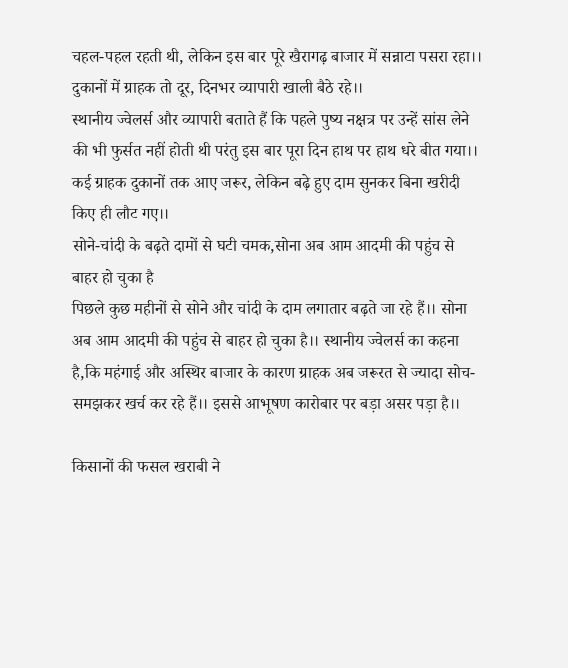चहल-पहल रहती थी, लेकिन इस बार पूरे खैरागढ़ बाजार में सन्नाटा पसरा रहा।। दुकानों में ग्राहक तो दूर, दिनभर व्यापारी खाली बैठे रहे।।
स्थानीय ज्वेलर्स और व्यापारी बताते हैं कि पहले पुष्य नक्षत्र पर उन्हें सांस लेने की भी फुर्सत नहीं होती थी परंतु इस बार पूरा दिन हाथ पर हाथ धरे बीत गया।। कई ग्राहक दुकानों तक आए जरूर, लेकिन बढ़े हुए दाम सुनकर बिना खरीदी किए ही लौट गए।।
सोने-चांदी के बढ़ते दामों से घटी चमक,सोना अब आम आदमी की पहुंच से बाहर हो चुका है
पिछले कुछ महीनों से सोने और चांदी के दाम लगातार बढ़ते जा रहे हैं।। सोना अब आम आदमी की पहुंच से बाहर हो चुका है।। स्थानीय ज्वेलर्स का कहना है,कि महंगाई और अस्थिर बाजार के कारण ग्राहक अब जरूरत से ज्यादा सोच-समझकर खर्च कर रहे हैं।। इससे आभूषण कारोबार पर बड़ा असर पड़ा है।।

किसानों की फसल खराबी ने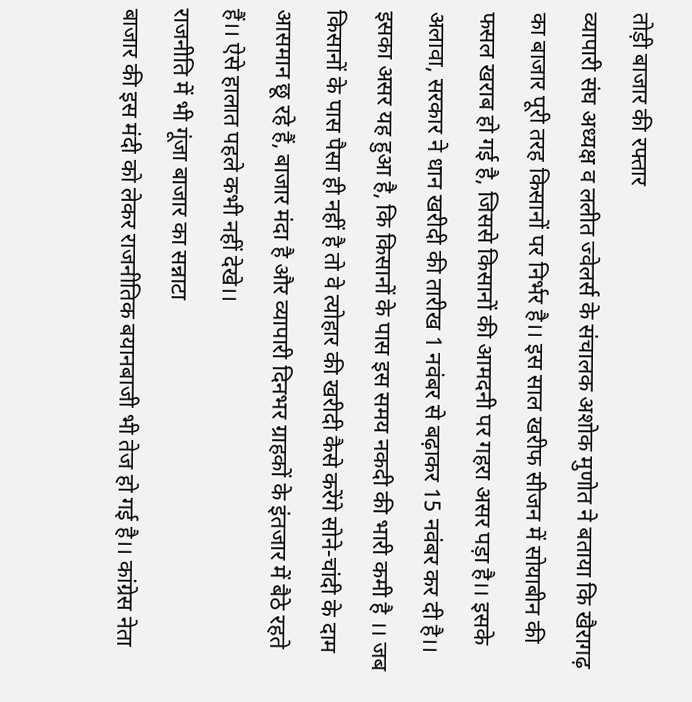तोड़ी बाजार की रफ्तार
व्यापारी संघ अध्यक्ष व ललीत ज्वेलर्स के संचालक अशोक मुणोत ने बताया कि खैरागढ़ का बाजार पूरी तरह किसानों पर निर्भर है।। इस साल खरीफ सीजन में सोयाबीन की फसल खराब हो गई है, जिससे किसानों की आमदनी पर गहरा असर पड़ा है।। इसके अलावा, सरकार ने धान खरीदी की तारीख 1 नवंबर से बढ़ाकर 15 नवंबर कर दी है।। इसका असर यह हुआ है, कि किसानों के पास इस समय नकदी की भारी कमी है ।। जब किसानों के पास पैसा ही नहीं है तो वे त्योहार की खरीदी कैसे करेंगे सोने-चांदी के दाम आसमान छू रहे हैं, बाजार मंदा है और व्यापारी दिनभर ग्राहकों के इंतजार में बैठे रहते हैं।। ऐसे हालात पहले कभी नहीं देखे।।
राजनीति में भी गूंजा बाजार का सन्नाटा
बाजार की इस मंदी को लेकर राजनीतिक बयानबाजी भी तेज हो गई है।। कांग्रेस नेता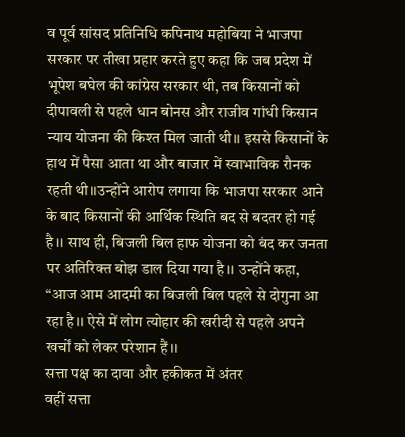व पूर्व सांसद प्रतिनिधि कपिनाथ महोबिया ने भाजपा सरकार पर तीखा प्रहार करते हुए कहा कि जब प्रदेश में भूपेश बघेल की कांग्रेस सरकार थी, तब किसानों को दीपावली से पहले धान बोनस और राजीव गांधी किसान न्याय योजना की किश्त मिल जाती थी।। इससे किसानों के हाथ में पैसा आता था और बाजार में स्वाभाविक रौनक रहती थी।।उन्होंने आरोप लगाया कि भाजपा सरकार आने के बाद किसानों की आर्थिक स्थिति बद से बदतर हो गई है।। साथ ही, बिजली बिल हाफ योजना को बंद कर जनता पर अतिरिक्त बोझ डाल दिया गया है।। उन्होंने कहा, “आज आम आदमी का बिजली बिल पहले से दोगुना आ रहा है।। ऐसे में लोग त्योहार की खरीदी से पहले अपने खर्चों को लेकर परेशान हैं।।
सत्ता पक्ष का दावा और हकीकत में अंतर
वहीं सत्ता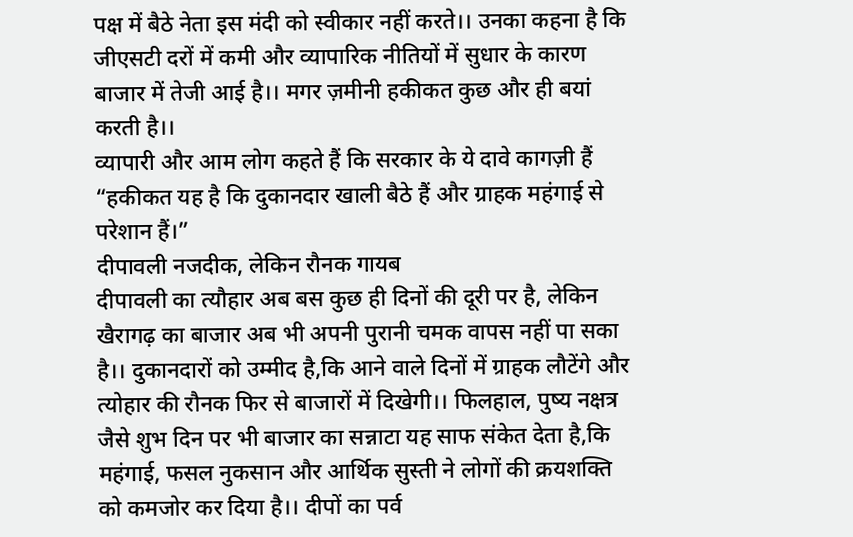पक्ष में बैठे नेता इस मंदी को स्वीकार नहीं करते।। उनका कहना है कि जीएसटी दरों में कमी और व्यापारिक नीतियों में सुधार के कारण बाजार में तेजी आई है।। मगर ज़मीनी हकीकत कुछ और ही बयां करती है।।
व्यापारी और आम लोग कहते हैं कि सरकार के ये दावे कागज़ी हैं “हकीकत यह है कि दुकानदार खाली बैठे हैं और ग्राहक महंगाई से परेशान हैं।”
दीपावली नजदीक, लेकिन रौनक गायब
दीपावली का त्यौहार अब बस कुछ ही दिनों की दूरी पर है, लेकिन खैरागढ़ का बाजार अब भी अपनी पुरानी चमक वापस नहीं पा सका है।। दुकानदारों को उम्मीद है,कि आने वाले दिनों में ग्राहक लौटेंगे और त्योहार की रौनक फिर से बाजारों में दिखेगी।। फिलहाल, पुष्य नक्षत्र जैसे शुभ दिन पर भी बाजार का सन्नाटा यह साफ संकेत देता है,कि महंगाई, फसल नुकसान और आर्थिक सुस्ती ने लोगों की क्रयशक्ति को कमजोर कर दिया है।। दीपों का पर्व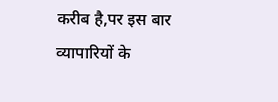करीब है,पर इस बार व्यापारियों के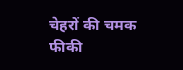चेहरों की चमक फीकी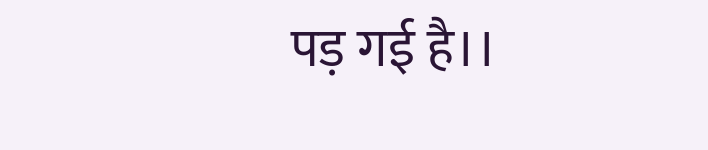पड़ गई है।।